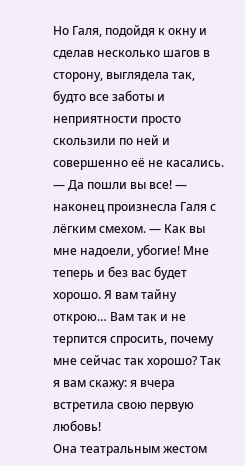Но Галя, подойдя к окну и сделав несколько шагов в сторону, выглядела так, будто все заботы и неприятности просто скользили по ней и совершенно её не касались.
— Да пошли вы все! — наконец произнесла Галя с лёгким смехом. — Как вы мне надоели, убогие! Мне теперь и без вас будет хорошо. Я вам тайну открою… Вам так и не терпится спросить, почему мне сейчас так хорошо? Так я вам скажу: я вчера встретила свою первую любовь!
Она театральным жестом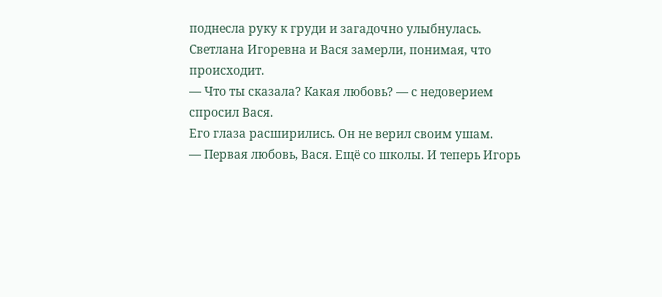поднесла руку к груди и загадочно улыбнулась.
Светлана Игоревна и Вася замерли, понимая, что происходит.
— Что ты сказала? Какая любовь? — с недоверием спросил Вася.
Его глаза расширились. Он не верил своим ушам.
— Первая любовь, Вася. Ещё со школы. И теперь Игорь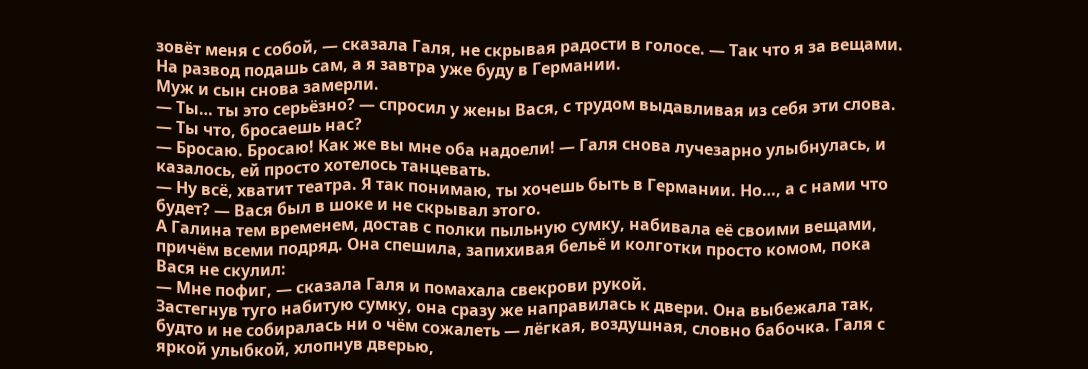зовёт меня с собой, — сказала Галя, не скрывая радости в голосе. — Так что я за вещами. На развод подашь сам, а я завтра уже буду в Германии.
Муж и сын снова замерли.
— Ты… ты это серьёзно? — спросил у жены Вася, с трудом выдавливая из себя эти слова. — Ты что, бросаешь нас?
— Бросаю. Бросаю! Как же вы мне оба надоели! — Галя снова лучезарно улыбнулась, и казалось, ей просто хотелось танцевать.
— Ну всё, хватит театра. Я так понимаю, ты хочешь быть в Германии. Но…, а с нами что будет? — Вася был в шоке и не скрывал этого.
А Галина тем временем, достав с полки пыльную сумку, набивала её своими вещами, причём всеми подряд. Она спешила, запихивая бельё и колготки просто комом, пока Вася не скулил:
— Мне пофиг, — сказала Галя и помахала свекрови рукой.
Застегнув туго набитую сумку, она сразу же направилась к двери. Она выбежала так, будто и не собиралась ни о чём сожалеть — лёгкая, воздушная, словно бабочка. Галя с яркой улыбкой, хлопнув дверью,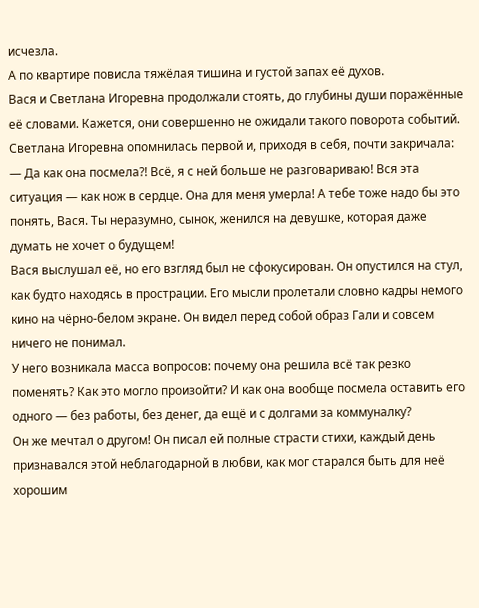исчезла.
А по квартире повисла тяжёлая тишина и густой запах её духов.
Вася и Светлана Игоревна продолжали стоять, до глубины души поражённые её словами. Кажется, они совершенно не ожидали такого поворота событий.
Светлана Игоревна опомнилась первой и, приходя в себя, почти закричала:
— Да как она посмела?! Всё, я с ней больше не разговариваю! Вся эта ситуация — как нож в сердце. Она для меня умерла! А тебе тоже надо бы это понять, Вася. Ты неразумно, сынок, женился на девушке, которая даже думать не хочет о будущем!
Вася выслушал её, но его взгляд был не сфокусирован. Он опустился на стул, как будто находясь в прострации. Его мысли пролетали словно кадры немого кино на чёрно-белом экране. Он видел перед собой образ Гали и совсем ничего не понимал.
У него возникала масса вопросов: почему она решила всё так резко поменять? Как это могло произойти? И как она вообще посмела оставить его одного — без работы, без денег, да ещё и с долгами за коммуналку?
Он же мечтал о другом! Он писал ей полные страсти стихи, каждый день признавался этой неблагодарной в любви, как мог старался быть для неё хорошим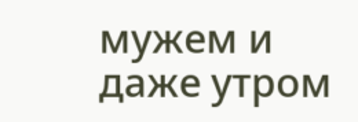мужем и даже утром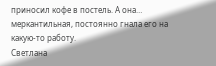приносил кофе в постель. А она… меркантильная, постоянно гнала его на какую-то работу.
Светлана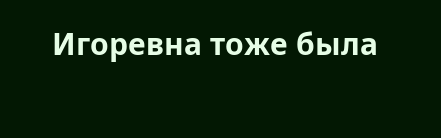Игоревна тоже была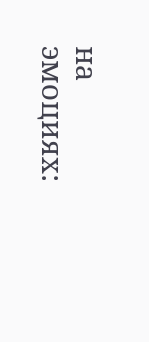на эмоциях: